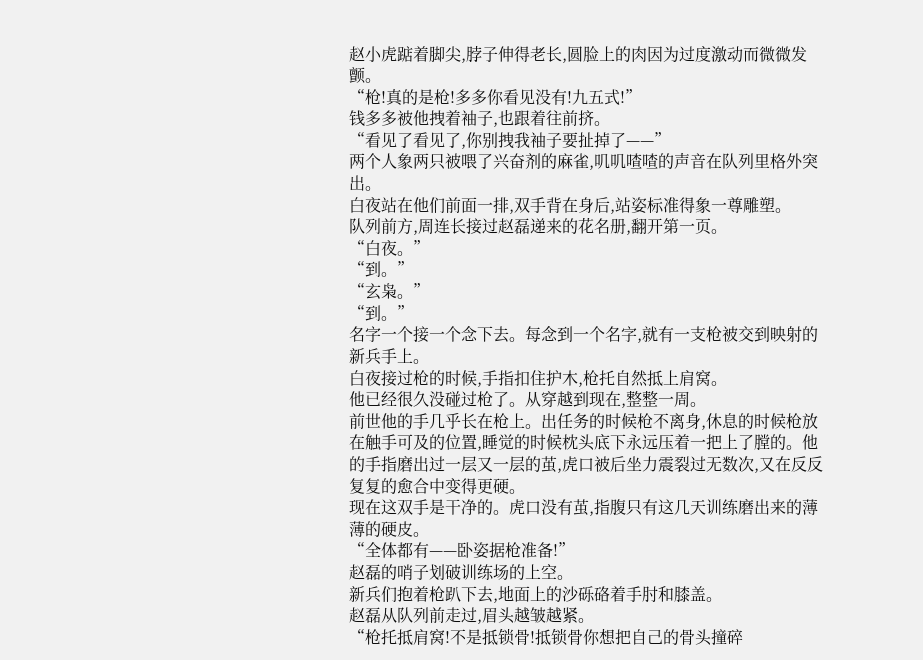赵小虎踮着脚尖,脖子伸得老长,圆脸上的肉因为过度激动而微微发颤。
“枪!真的是枪!多多你看见没有!九五式!”
钱多多被他拽着袖子,也跟着往前挤。
“看见了看见了,你别拽我袖子要扯掉了——”
两个人象两只被喂了兴奋剂的麻雀,叽叽喳喳的声音在队列里格外突出。
白夜站在他们前面一排,双手背在身后,站姿标准得象一尊雕塑。
队列前方,周连长接过赵磊递来的花名册,翻开第一页。
“白夜。”
“到。”
“玄枭。”
“到。”
名字一个接一个念下去。每念到一个名字,就有一支枪被交到映射的新兵手上。
白夜接过枪的时候,手指扣住护木,枪托自然抵上肩窝。
他已经很久没碰过枪了。从穿越到现在,整整一周。
前世他的手几乎长在枪上。出任务的时候枪不离身,休息的时候枪放在触手可及的位置,睡觉的时候枕头底下永远压着一把上了膛的。他的手指磨出过一层又一层的茧,虎口被后坐力震裂过无数次,又在反反复复的愈合中变得更硬。
现在这双手是干净的。虎口没有茧,指腹只有这几天训练磨出来的薄薄的硬皮。
“全体都有——卧姿据枪准备!”
赵磊的哨子划破训练场的上空。
新兵们抱着枪趴下去,地面上的沙砾硌着手肘和膝盖。
赵磊从队列前走过,眉头越皱越紧。
“枪托抵肩窝!不是抵锁骨!抵锁骨你想把自己的骨头撞碎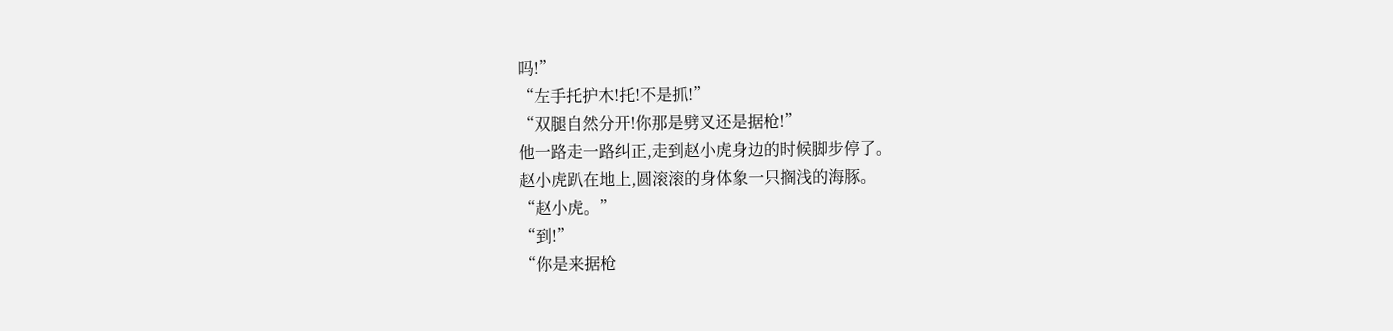吗!”
“左手托护木!托!不是抓!”
“双腿自然分开!你那是劈叉还是据枪!”
他一路走一路纠正,走到赵小虎身边的时候脚步停了。
赵小虎趴在地上,圆滚滚的身体象一只搁浅的海豚。
“赵小虎。”
“到!”
“你是来据枪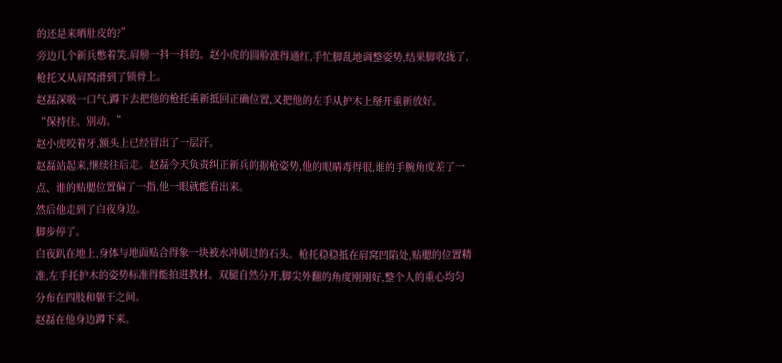的还是来晒肚皮的?”
旁边几个新兵憋着笑,肩膀一抖一抖的。赵小虎的圆脸涨得通红,手忙脚乱地调整姿势,结果脚收拢了,枪托又从肩窝滑到了锁骨上。
赵磊深吸一口气,蹲下去把他的枪托重新抵回正确位置,又把他的左手从护木上掰开重新放好。
“保持住。别动。”
赵小虎咬着牙,额头上已经冒出了一层汗。
赵磊站起来,继续往后走。赵磊今天负责纠正新兵的据枪姿势,他的眼睛毒得很,谁的手腕角度差了一点、谁的贴腮位置偏了一指,他一眼就能看出来。
然后他走到了白夜身边。
脚步停了。
白夜趴在地上,身体与地面贴合得象一块被水冲刷过的石头。枪托稳稳抵在肩窝凹陷处,贴腮的位置精准,左手托护木的姿势标准得能拍进教材。双腿自然分开,脚尖外翻的角度刚刚好,整个人的重心均匀分布在四肢和躯干之间。
赵磊在他身边蹲下来。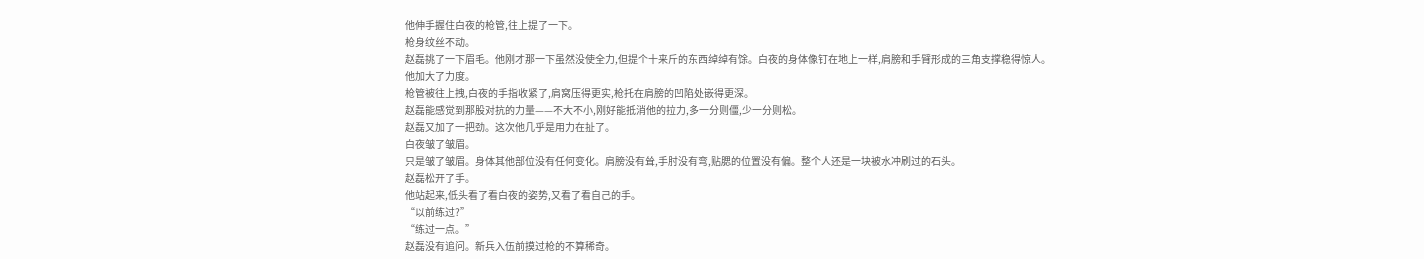他伸手握住白夜的枪管,往上提了一下。
枪身纹丝不动。
赵磊挑了一下眉毛。他刚才那一下虽然没使全力,但提个十来斤的东西绰绰有馀。白夜的身体像钉在地上一样,肩膀和手臂形成的三角支撑稳得惊人。
他加大了力度。
枪管被往上拽,白夜的手指收紧了,肩窝压得更实,枪托在肩膀的凹陷处嵌得更深。
赵磊能感觉到那股对抗的力量——不大不小,刚好能抵消他的拉力,多一分则僵,少一分则松。
赵磊又加了一把劲。这次他几乎是用力在扯了。
白夜皱了皱眉。
只是皱了皱眉。身体其他部位没有任何变化。肩膀没有耸,手肘没有弯,贴腮的位置没有偏。整个人还是一块被水冲刷过的石头。
赵磊松开了手。
他站起来,低头看了看白夜的姿势,又看了看自己的手。
“以前练过?”
“练过一点。”
赵磊没有追问。新兵入伍前摸过枪的不算稀奇。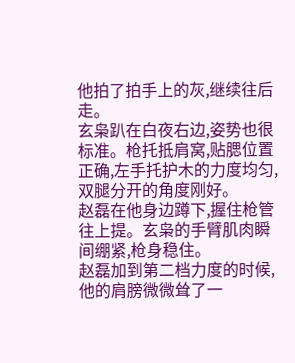他拍了拍手上的灰,继续往后走。
玄枭趴在白夜右边,姿势也很标准。枪托抵肩窝,贴腮位置正确,左手托护木的力度均匀,双腿分开的角度刚好。
赵磊在他身边蹲下,握住枪管往上提。玄枭的手臂肌肉瞬间绷紧,枪身稳住。
赵磊加到第二档力度的时候,他的肩膀微微耸了一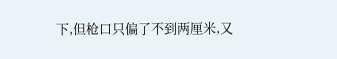下,但枪口只偏了不到两厘米,又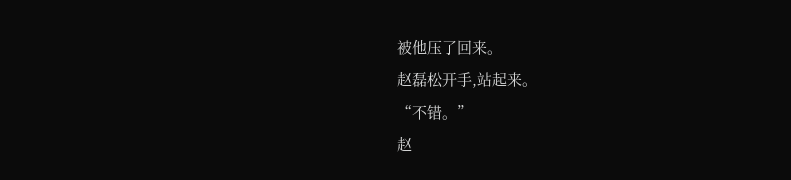被他压了回来。
赵磊松开手,站起来。
“不错。”
赵